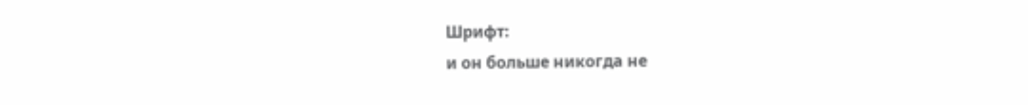Шрифт:
и он больше никогда не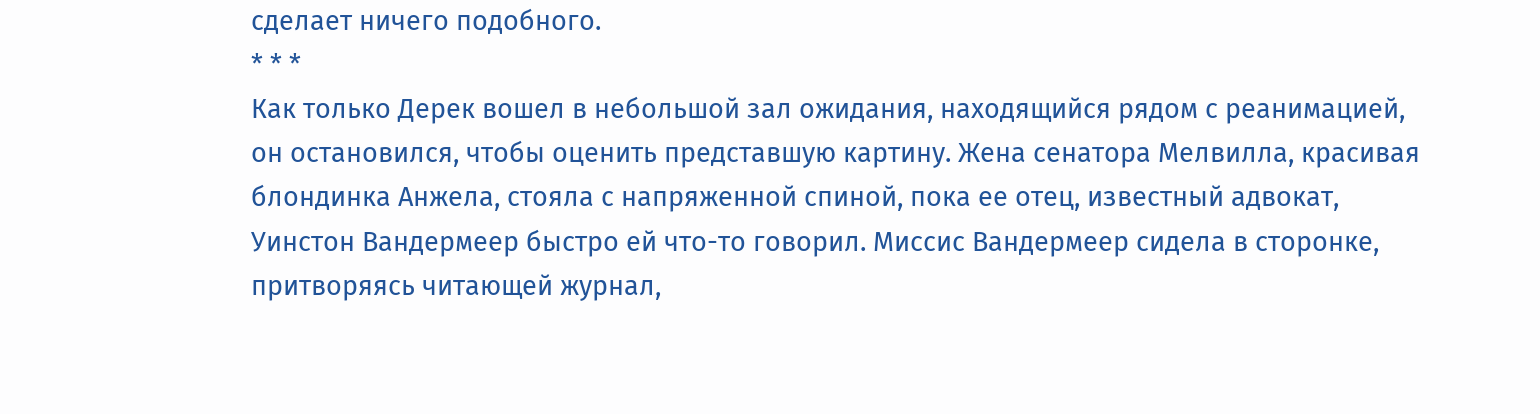сделает ничего подобного.
* * *
Как только Дерек вошел в небольшой зал ожидания, находящийся рядом с реанимацией,
он остановился, чтобы оценить представшую картину. Жена сенатора Мелвилла, красивая
блондинка Анжела, стояла с напряженной спиной, пока ее отец, известный адвокат,
Уинстон Вандермеер быстро ей что-то говорил. Миссис Вандермеер сидела в сторонке,
притворяясь читающей журнал,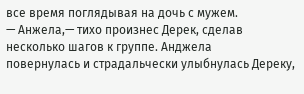все время поглядывая на дочь с мужем.
— Анжела,— тихо произнес Дерек, сделав несколько шагов к группе. Анджела
повернулась и страдальчески улыбнулась Дереку,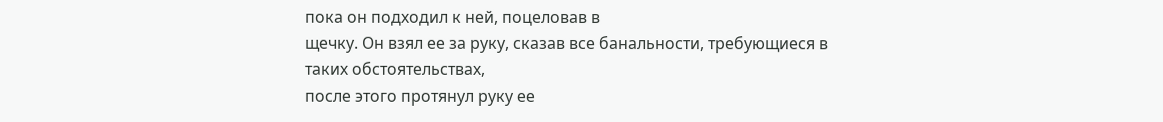пока он подходил к ней, поцеловав в
щечку. Он взял ее за руку, сказав все банальности, требующиеся в таких обстоятельствах,
после этого протянул руку ее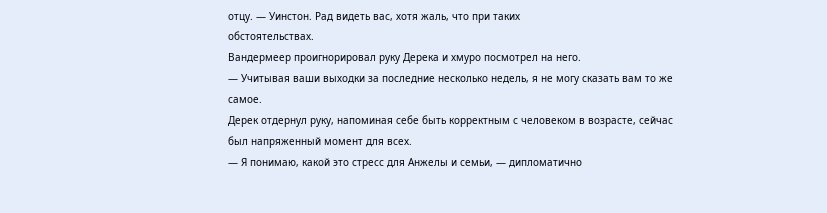отцу. — Уинстон. Рад видеть вас, хотя жаль, что при таких
обстоятельствах.
Вандермеер проигнорировал руку Дерека и хмуро посмотрел на него.
— Учитывая ваши выходки за последние несколько недель, я не могу сказать вам то же
самое.
Дерек отдернул руку, напоминая себе быть корректным с человеком в возрасте, сейчас
был напряженный момент для всех.
— Я понимаю, какой это стресс для Анжелы и семьи, — дипломатично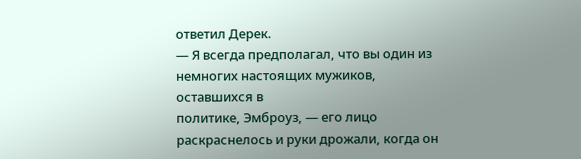ответил Дерек.
— Я всегда предполагал, что вы один из немногих настоящих мужиков, оставшихся в
политике, Эмброуз, — его лицо раскраснелось и руки дрожали, когда он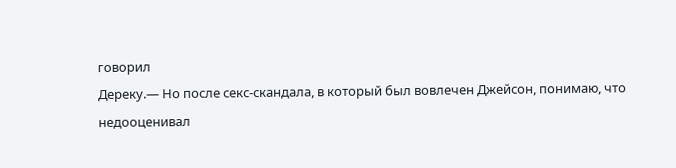говорил
Дереку.— Но после секс-скандала, в который был вовлечен Джейсон, понимаю, что
недооценивал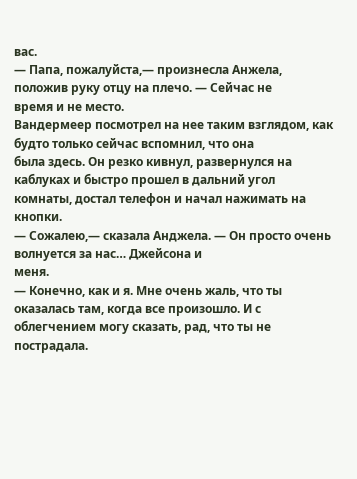вас.
— Папа, пожалуйста,— произнесла Анжела, положив руку отцу на плечо. — Сейчас не
время и не место.
Вандермеер посмотрел на нее таким взглядом, как будто только сейчас вспомнил, что она
была здесь. Он резко кивнул, развернулся на каблуках и быстро прошел в дальний угол
комнаты, достал телефон и начал нажимать на кнопки.
— Сожалею,— сказала Анджела. — Он просто очень волнуется за нас… Джейсона и
меня.
— Конечно, как и я. Мне очень жаль, что ты оказалась там, когда все произошло. И с
облегчением могу сказать, рад, что ты не пострадала.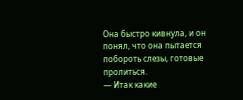Она быстро кивнула, и он понял, что она пытается побороть слезы, готовые пролиться.
— Итак какие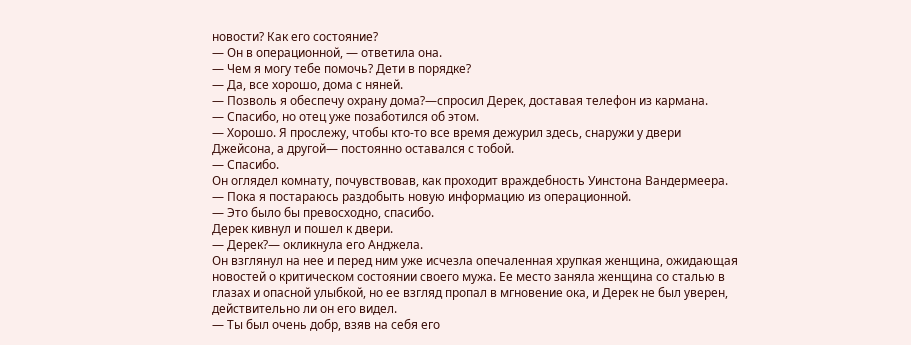новости? Как его состояние?
— Он в операционной, — ответила она.
— Чем я могу тебе помочь? Дети в порядке?
— Да, все хорошо, дома с няней.
— Позволь я обеспечу охрану дома?—спросил Дерек, доставая телефон из кармана.
— Спасибо, но отец уже позаботился об этом.
— Хорошо. Я прослежу, чтобы кто-то все время дежурил здесь, снаружи у двери
Джейсона, а другой— постоянно оставался с тобой.
— Спасибо.
Он оглядел комнату, почувствовав, как проходит враждебность Уинстона Вандермеера.
— Пока я постараюсь раздобыть новую информацию из операционной.
— Это было бы превосходно, спасибо.
Дерек кивнул и пошел к двери.
— Дерек?— окликнула его Анджела.
Он взглянул на нее и перед ним уже исчезла опечаленная хрупкая женщина, ожидающая
новостей о критическом состоянии своего мужа. Ее место заняла женщина со сталью в
глазах и опасной улыбкой, но ее взгляд пропал в мгновение ока, и Дерек не был уверен,
действительно ли он его видел.
— Ты был очень добр, взяв на себя его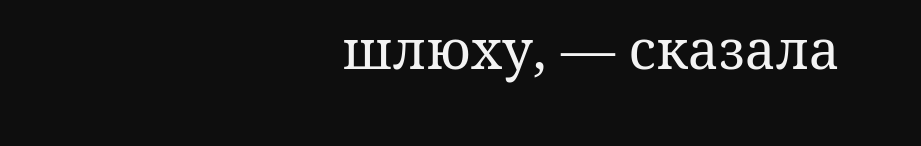шлюху, — сказала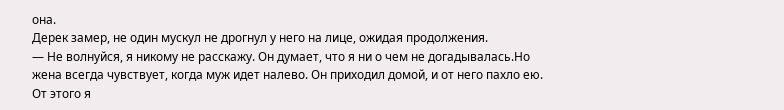она.
Дерек замер, не один мускул не дрогнул у него на лице, ожидая продолжения.
— Не волнуйся, я никому не расскажу. Он думает, что я ни о чем не догадывалась.Но
жена всегда чувствует, когда муж идет налево. Он приходил домой, и от него пахло ею.
От этого я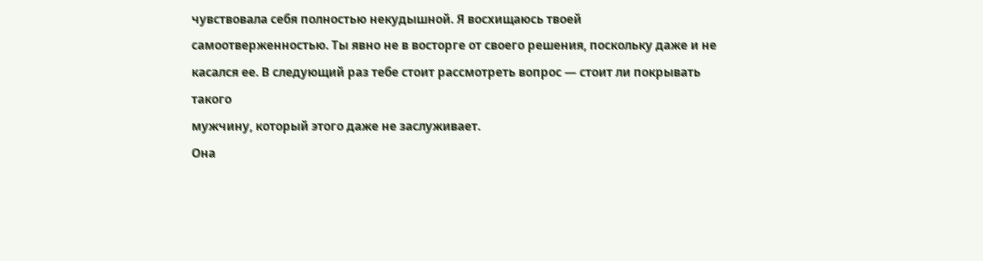чувствовала себя полностью некудышной. Я восхищаюсь твоей
самоотверженностью. Ты явно не в восторге от своего решения, поскольку даже и не
касался ее. В следующий раз тебе стоит рассмотреть вопрос — стоит ли покрывать такого
мужчину, который этого даже не заслуживает.
Она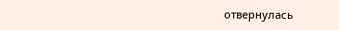отвернулась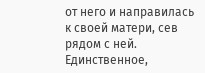от него и направилась к своей матери, сев рядом с ней. Единственное,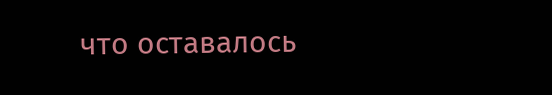что оставалось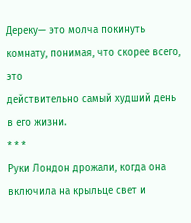Дереку— это молча покинуть комнату, понимая, что скорее всего, это
действительно самый худший день в его жизни.
* * *
Руки Лондон дрожали, когда она включила на крыльце свет и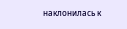наклонилась к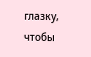глазку, чтобы